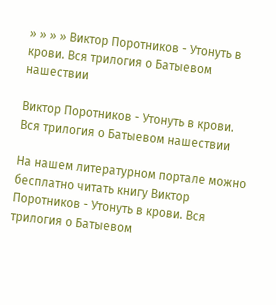» » » » Виктор Поротников - Утонуть в крови. Вся трилогия о Батыевом нашествии

Виктор Поротников - Утонуть в крови. Вся трилогия о Батыевом нашествии

На нашем литературном портале можно бесплатно читать книгу Виктор Поротников - Утонуть в крови. Вся трилогия о Батыевом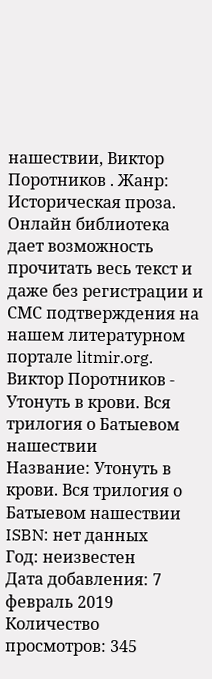нашествии, Виктор Поротников . Жанр: Историческая проза. Онлайн библиотека дает возможность прочитать весь текст и даже без регистрации и СМС подтверждения на нашем литературном портале litmir.org.
Виктор Поротников - Утонуть в крови. Вся трилогия о Батыевом нашествии
Название: Утонуть в крови. Вся трилогия о Батыевом нашествии
ISBN: нет данных
Год: неизвестен
Дата добавления: 7 февраль 2019
Количество просмотров: 345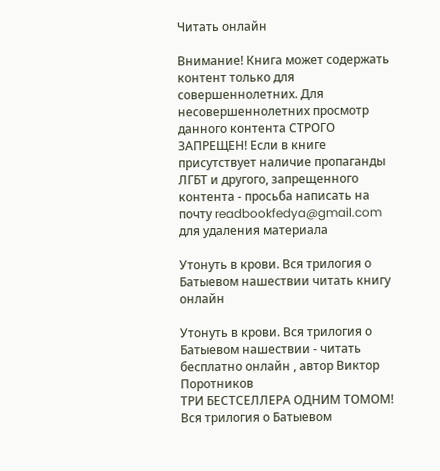Читать онлайн

Внимание! Книга может содержать контент только для совершеннолетних. Для несовершеннолетних просмотр данного контента СТРОГО ЗАПРЕЩЕН! Если в книге присутствует наличие пропаганды ЛГБТ и другого, запрещенного контента - просьба написать на почту readbookfedya@gmail.com для удаления материала

Утонуть в крови. Вся трилогия о Батыевом нашествии читать книгу онлайн

Утонуть в крови. Вся трилогия о Батыевом нашествии - читать бесплатно онлайн , автор Виктор Поротников
ТРИ БЕСТСЕЛЛЕРА ОДНИМ ТОМОМ! Вся трилогия о Батыевом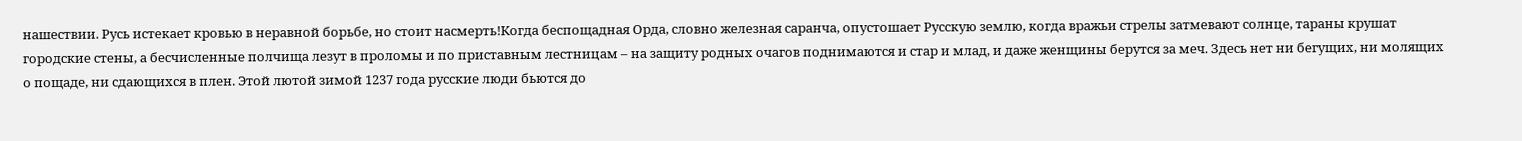нашествии. Русь истекает кровью в неравной борьбе, но стоит насмерть!Когда беспощадная Орда, словно железная саранча, опустошает Русскую землю, когда вражьи стрелы затмевают солнце, тараны крушат городские стены, а бесчисленные полчища лезут в проломы и по приставным лестницам – на защиту родных очагов поднимаются и стар и млад, и даже женщины берутся за меч. Здесь нет ни бегущих, ни молящих о пощаде, ни сдающихся в плен. Этой лютой зимой 1237 года русские люди бьются до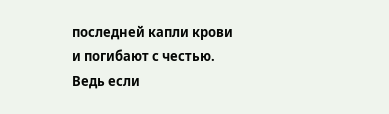последней капли крови и погибают с честью. Ведь если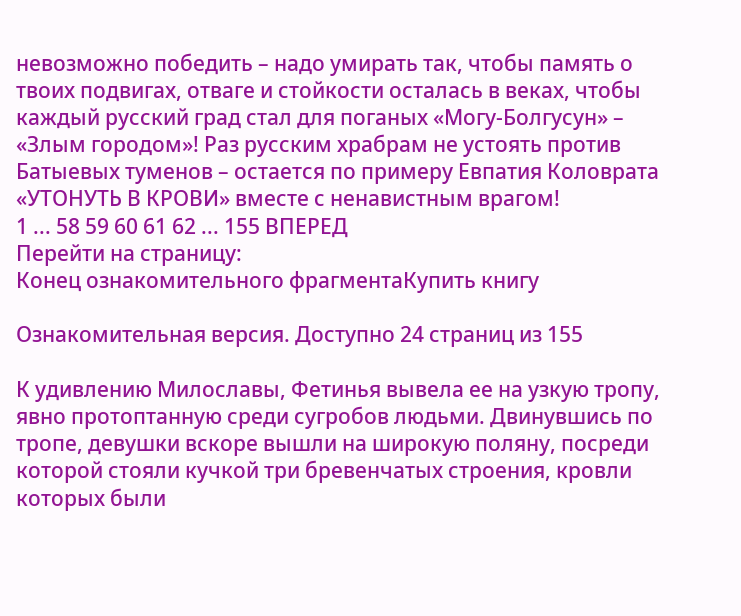невозможно победить – надо умирать так, чтобы память о твоих подвигах, отваге и стойкости осталась в веках, чтобы каждый русский град стал для поганых «Могу-Болгусун» – «Злым городом»! Раз русским храбрам не устоять против Батыевых туменов – остается по примеру Евпатия Коловрата «УТОНУТЬ В КРОВИ» вместе с ненавистным врагом!
1 ... 58 59 60 61 62 ... 155 ВПЕРЕД
Перейти на страницу:
Конец ознакомительного фрагментаКупить книгу

Ознакомительная версия. Доступно 24 страниц из 155

К удивлению Милославы, Фетинья вывела ее на узкую тропу, явно протоптанную среди сугробов людьми. Двинувшись по тропе, девушки вскоре вышли на широкую поляну, посреди которой стояли кучкой три бревенчатых строения, кровли которых были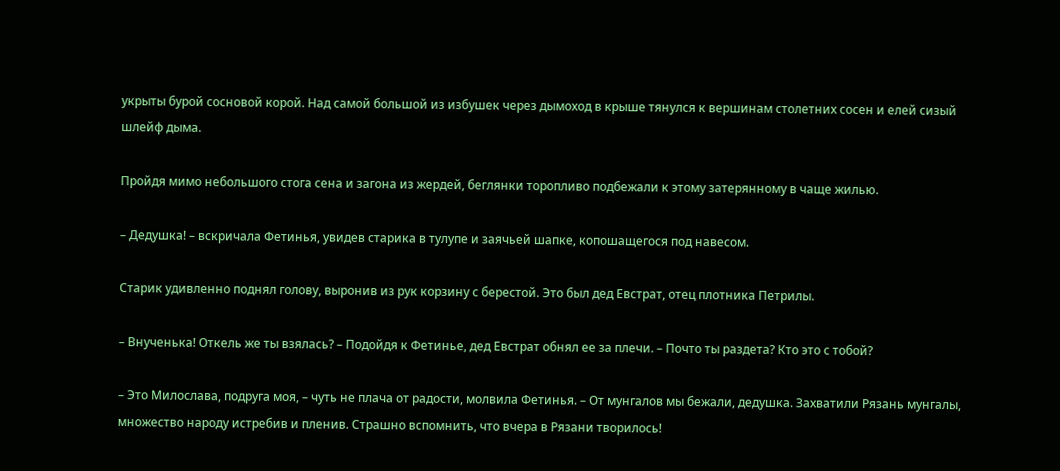укрыты бурой сосновой корой. Над самой большой из избушек через дымоход в крыше тянулся к вершинам столетних сосен и елей сизый шлейф дыма.

Пройдя мимо небольшого стога сена и загона из жердей, беглянки торопливо подбежали к этому затерянному в чаще жилью.

– Дедушка! – вскричала Фетинья, увидев старика в тулупе и заячьей шапке, копошащегося под навесом.

Старик удивленно поднял голову, выронив из рук корзину с берестой. Это был дед Евстрат, отец плотника Петрилы.

– Внученька! Откель же ты взялась? – Подойдя к Фетинье, дед Евстрат обнял ее за плечи. – Почто ты раздета? Кто это с тобой?

– Это Милослава, подруга моя, – чуть не плача от радости, молвила Фетинья. – От мунгалов мы бежали, дедушка. Захватили Рязань мунгалы, множество народу истребив и пленив. Страшно вспомнить, что вчера в Рязани творилось!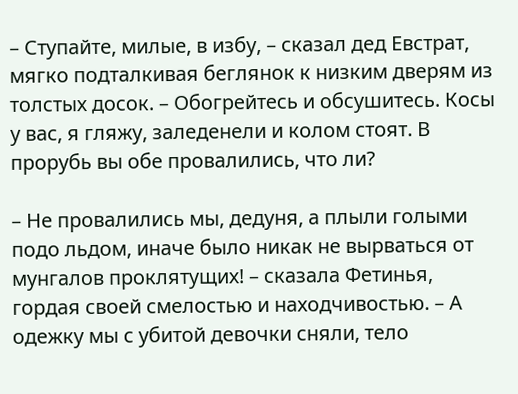– Ступайте, милые, в избу, – сказал дед Евстрат, мягко подталкивая беглянок к низким дверям из толстых досок. – Обогрейтесь и обсушитесь. Косы у вас, я гляжу, заледенели и колом стоят. В прорубь вы обе провалились, что ли?

– Не провалились мы, дедуня, а плыли голыми подо льдом, иначе было никак не вырваться от мунгалов проклятущих! – сказала Фетинья, гордая своей смелостью и находчивостью. – А одежку мы с убитой девочки сняли, тело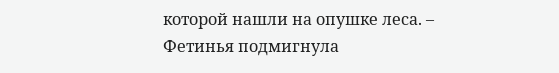которой нашли на опушке леса. – Фетинья подмигнула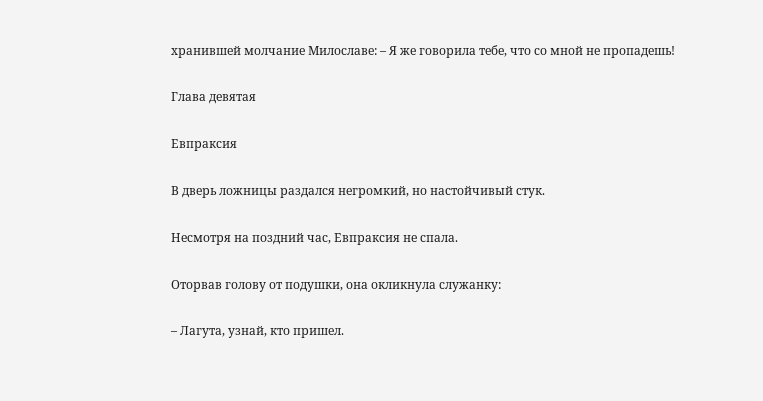хранившей молчание Милославе: – Я же говорила тебе, что со мной не пропадешь!

Глава девятая

Евпраксия

В дверь ложницы раздался негромкий, но настойчивый стук.

Несмотря на поздний час, Евпраксия не спала.

Оторвав голову от подушки, она окликнула служанку:

– Лагута, узнай, кто пришел.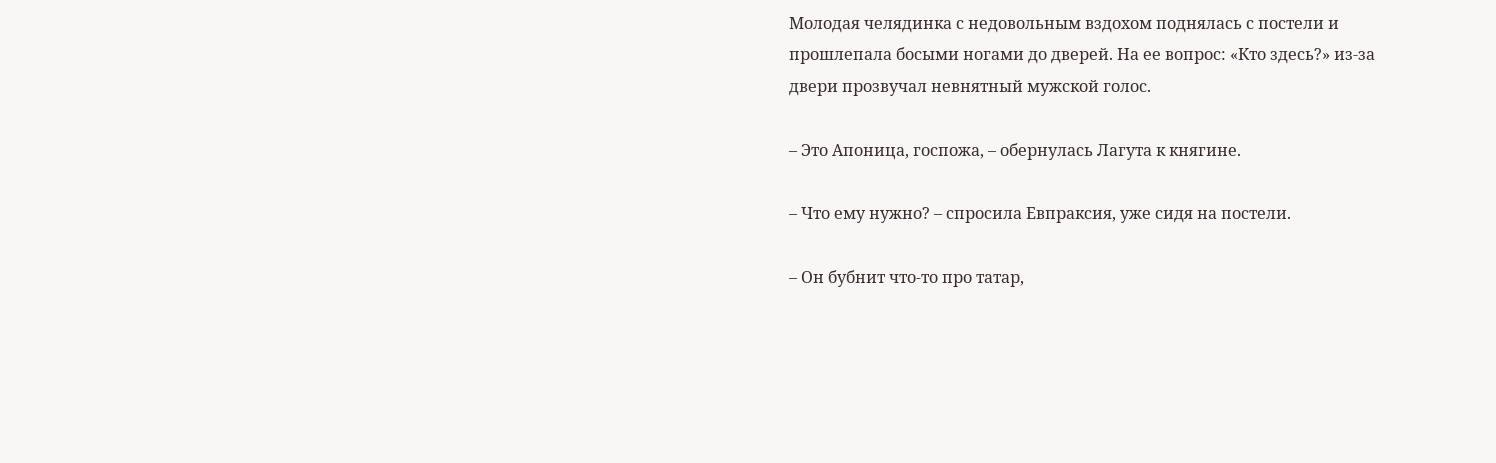Молодая челядинка с недовольным вздохом поднялась с постели и прошлепала босыми ногами до дверей. На ее вопрос: «Кто здесь?» из-за двери прозвучал невнятный мужской голос.

– Это Апоница, госпожа, – обернулась Лагута к княгине.

– Что ему нужно? – спросила Евпраксия, уже сидя на постели.

– Он бубнит что-то про татар,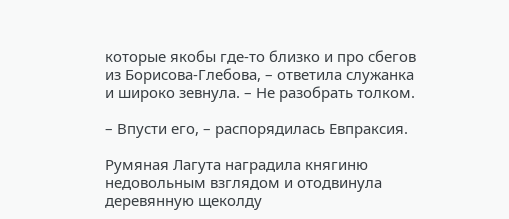которые якобы где-то близко и про сбегов из Борисова-Глебова, – ответила служанка и широко зевнула. – Не разобрать толком.

– Впусти его, – распорядилась Евпраксия.

Румяная Лагута наградила княгиню недовольным взглядом и отодвинула деревянную щеколду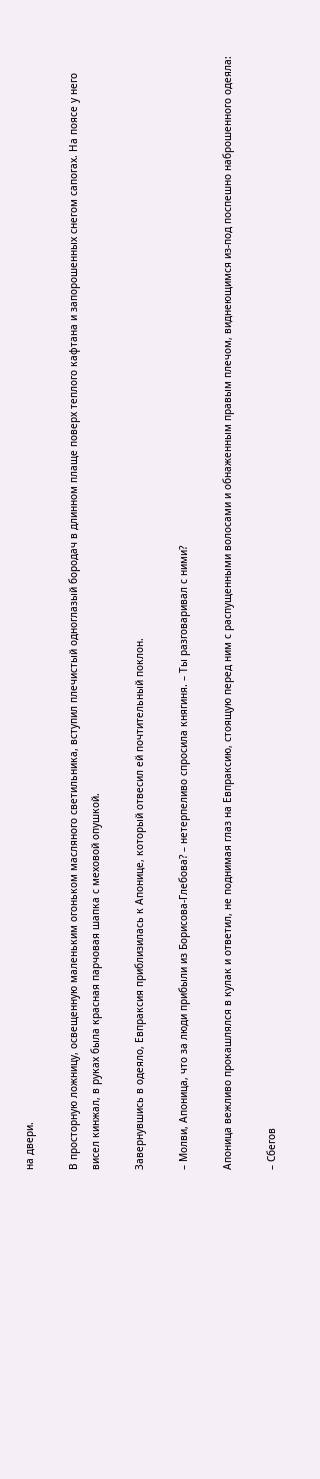на двери.

В просторную ложницу, освещенную маленьким огоньком масляного светильника, вступил плечистый одноглазый бородач в длинном плаще поверх теплого кафтана и запорошенных снегом сапогах. На поясе у него висел кинжал, в руках была красная парчовая шапка с меховой опушкой.

Завернувшись в одеяло, Евпраксия приблизилась к Апонице, который отвесил ей почтительный поклон.

– Молви, Апоница, что за люди прибыли из Борисова-Глебова? – нетерпеливо спросила княгиня. – Ты разговаривал с ними?

Апоница вежливо прокашлялся в кулак и ответил, не поднимая глаз на Евпраксию, стоящую перед ним с распущенными волосами и обнаженным правым плечом, виднеющимся из-под поспешно наброшенного одеяла:

– Сбегов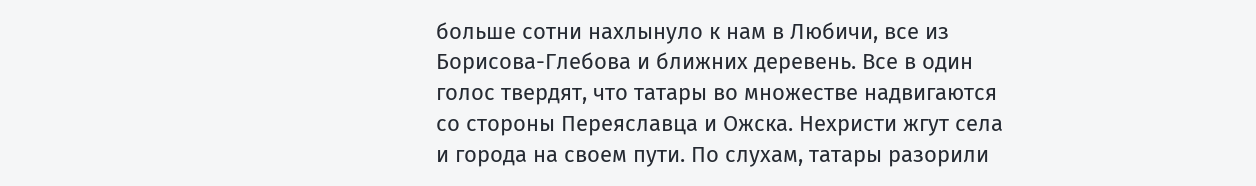больше сотни нахлынуло к нам в Любичи, все из Борисова-Глебова и ближних деревень. Все в один голос твердят, что татары во множестве надвигаются со стороны Переяславца и Ожска. Нехристи жгут села и города на своем пути. По слухам, татары разорили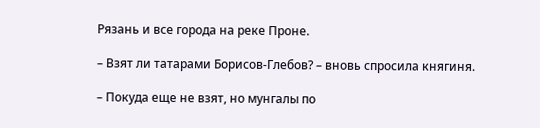Рязань и все города на реке Проне.

– Взят ли татарами Борисов-Глебов? – вновь спросила княгиня.

– Покуда еще не взят, но мунгалы по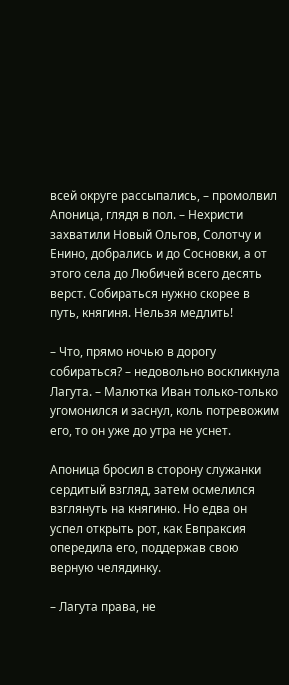всей округе рассыпались, – промолвил Апоница, глядя в пол. – Нехристи захватили Новый Ольгов, Солотчу и Енино, добрались и до Сосновки, а от этого села до Любичей всего десять верст. Собираться нужно скорее в путь, княгиня. Нельзя медлить!

– Что, прямо ночью в дорогу собираться? – недовольно воскликнула Лагута. – Малютка Иван только-только угомонился и заснул, коль потревожим его, то он уже до утра не уснет.

Апоница бросил в сторону служанки сердитый взгляд, затем осмелился взглянуть на княгиню. Но едва он успел открыть рот, как Евпраксия опередила его, поддержав свою верную челядинку.

– Лагута права, не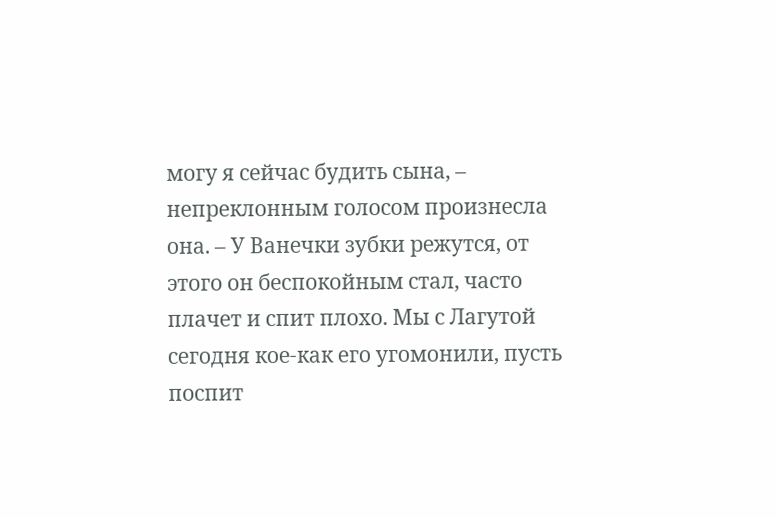могу я сейчас будить сына, – непреклонным голосом произнесла она. – У Ванечки зубки режутся, от этого он беспокойным стал, часто плачет и спит плохо. Мы с Лагутой сегодня кое-как его угомонили, пусть поспит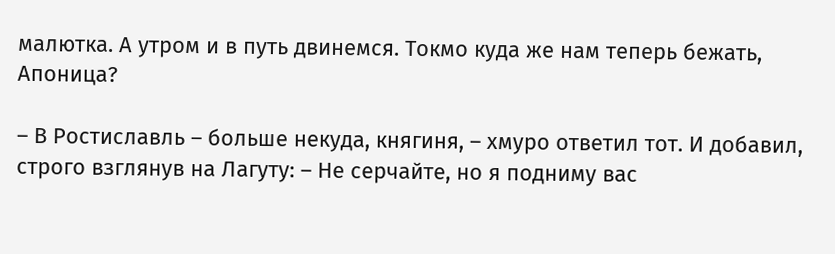малютка. А утром и в путь двинемся. Токмо куда же нам теперь бежать, Апоница?

– В Ростиславль – больше некуда, княгиня, – хмуро ответил тот. И добавил, строго взглянув на Лагуту: – Не серчайте, но я подниму вас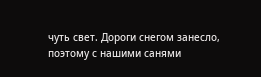чуть свет. Дороги снегом занесло, поэтому с нашими санями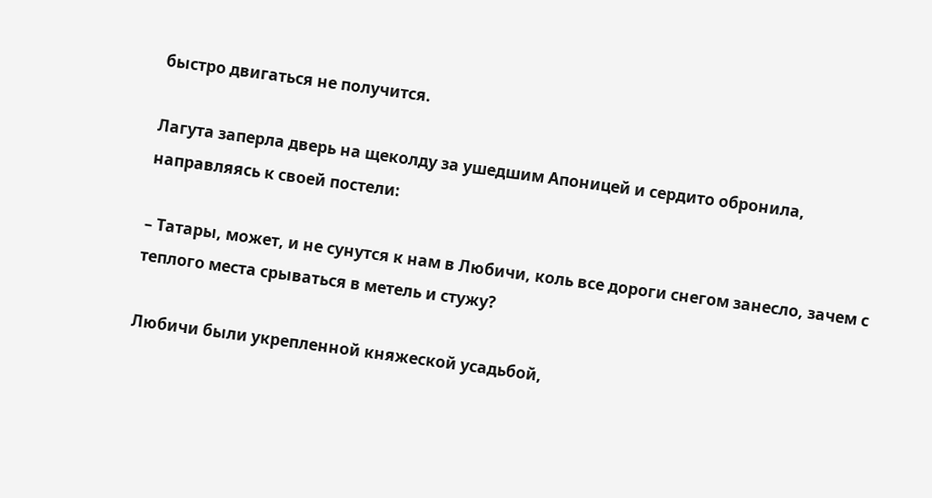быстро двигаться не получится.

Лагута заперла дверь на щеколду за ушедшим Апоницей и сердито обронила, направляясь к своей постели:

– Татары, может, и не сунутся к нам в Любичи, коль все дороги снегом занесло, зачем с теплого места срываться в метель и стужу?

Любичи были укрепленной княжеской усадьбой,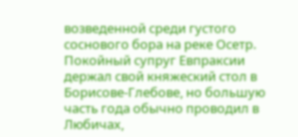возведенной среди густого соснового бора на реке Осетр. Покойный супруг Евпраксии держал свой княжеский стол в Борисове-Глебове, но большую часть года обычно проводил в Любичах,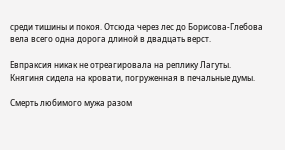среди тишины и покоя. Отсюда через лес до Борисова-Глебова вела всего одна дорога длиной в двадцать верст.

Евпраксия никак не отреагировала на реплику Лагуты. Княгиня сидела на кровати, погруженная в печальные думы.

Смерть любимого мужа разом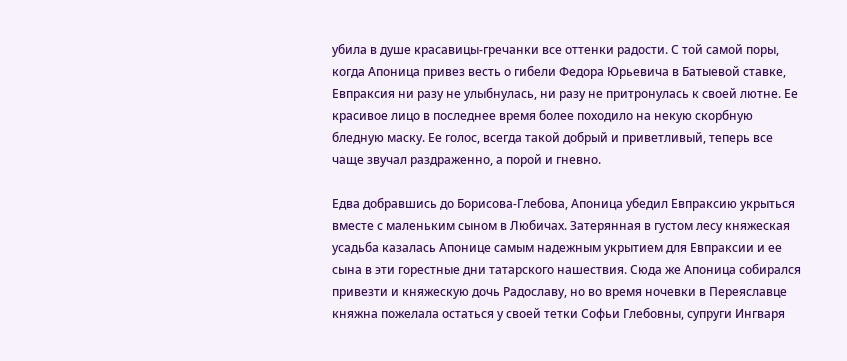убила в душе красавицы-гречанки все оттенки радости. С той самой поры, когда Апоница привез весть о гибели Федора Юрьевича в Батыевой ставке, Евпраксия ни разу не улыбнулась, ни разу не притронулась к своей лютне. Ее красивое лицо в последнее время более походило на некую скорбную бледную маску. Ее голос, всегда такой добрый и приветливый, теперь все чаще звучал раздраженно, а порой и гневно.

Едва добравшись до Борисова-Глебова, Апоница убедил Евпраксию укрыться вместе с маленьким сыном в Любичах. Затерянная в густом лесу княжеская усадьба казалась Апонице самым надежным укрытием для Евпраксии и ее сына в эти горестные дни татарского нашествия. Сюда же Апоница собирался привезти и княжескую дочь Радославу, но во время ночевки в Переяславце княжна пожелала остаться у своей тетки Софьи Глебовны, супруги Ингваря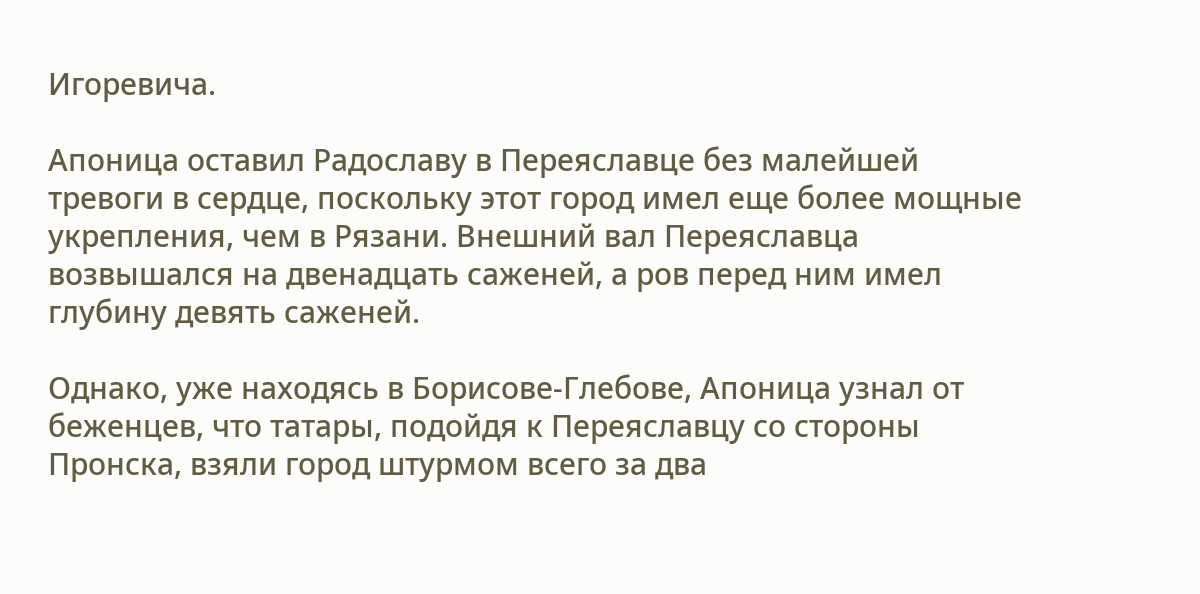Игоревича.

Апоница оставил Радославу в Переяславце без малейшей тревоги в сердце, поскольку этот город имел еще более мощные укрепления, чем в Рязани. Внешний вал Переяславца возвышался на двенадцать саженей, а ров перед ним имел глубину девять саженей.

Однако, уже находясь в Борисове-Глебове, Апоница узнал от беженцев, что татары, подойдя к Переяславцу со стороны Пронска, взяли город штурмом всего за два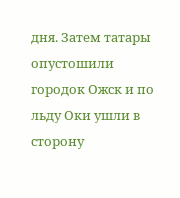дня. Затем татары опустошили городок Ожск и по льду Оки ушли в сторону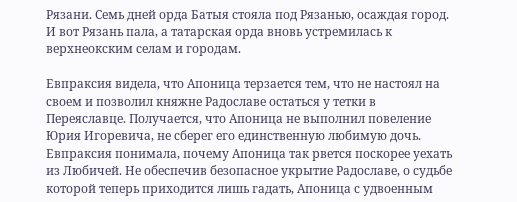Рязани. Семь дней орда Батыя стояла под Рязанью, осаждая город. И вот Рязань пала, а татарская орда вновь устремилась к верхнеокским селам и городам.

Евпраксия видела, что Апоница терзается тем, что не настоял на своем и позволил княжне Радославе остаться у тетки в Переяславце. Получается, что Апоница не выполнил повеление Юрия Игоревича, не сберег его единственную любимую дочь. Евпраксия понимала, почему Апоница так рвется поскорее уехать из Любичей. Не обеспечив безопасное укрытие Радославе, о судьбе которой теперь приходится лишь гадать, Апоница с удвоенным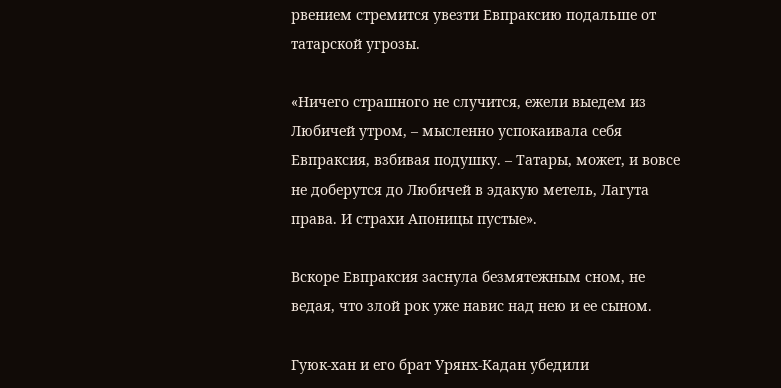рвением стремится увезти Евпраксию подальше от татарской угрозы.

«Ничего страшного не случится, ежели выедем из Любичей утром, – мысленно успокаивала себя Евпраксия, взбивая подушку. – Татары, может, и вовсе не доберутся до Любичей в эдакую метель, Лагута права. И страхи Апоницы пустые».

Вскоре Евпраксия заснула безмятежным сном, не ведая, что злой рок уже навис над нею и ее сыном.

Гуюк-хан и его брат Урянх-Кадан убедили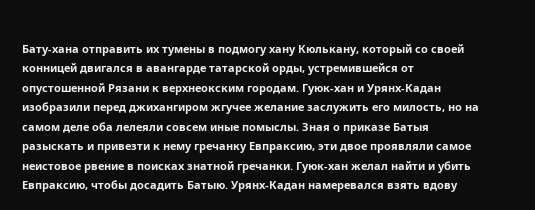Бату-хана отправить их тумены в подмогу хану Кюлькану, который со своей конницей двигался в авангарде татарской орды, устремившейся от опустошенной Рязани к верхнеокским городам. Гуюк-хан и Урянх-Кадан изобразили перед джихангиром жгучее желание заслужить его милость, но на самом деле оба лелеяли совсем иные помыслы. Зная о приказе Батыя разыскать и привезти к нему гречанку Евпраксию, эти двое проявляли самое неистовое рвение в поисках знатной гречанки. Гуюк-хан желал найти и убить Евпраксию, чтобы досадить Батыю. Урянх-Кадан намеревался взять вдову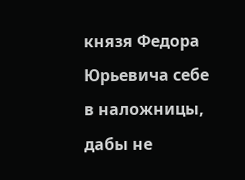князя Федора Юрьевича себе в наложницы, дабы не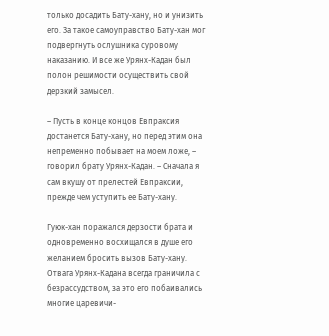только досадить Бату-хану, но и унизить его. За такое самоуправство Бату-хан мог подвергнуть ослушника суровому наказанию. И все же Урянх-Кадан был полон решимости осуществить свой дерзкий замысел.

– Пусть в конце концов Евпраксия достанется Бату-хану, но перед этим она непременно побывает на моем ложе, – говорил брату Урянх-Кадан. – Сначала я сам вкушу от прелестей Евпраксии, прежде чем уступить ее Бату-хану.

Гуюк-хан поражался дерзости брата и одновременно восхищался в душе его желанием бросить вызов Бату-хану. Отвага Урянх-Кадана всегда граничила с безрассудством, за это его побаивались многие царевичи-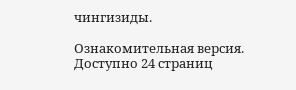чингизиды.

Ознакомительная версия. Доступно 24 страниц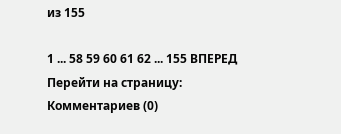из 155

1 ... 58 59 60 61 62 ... 155 ВПЕРЕД
Перейти на страницу:
Комментариев (0)